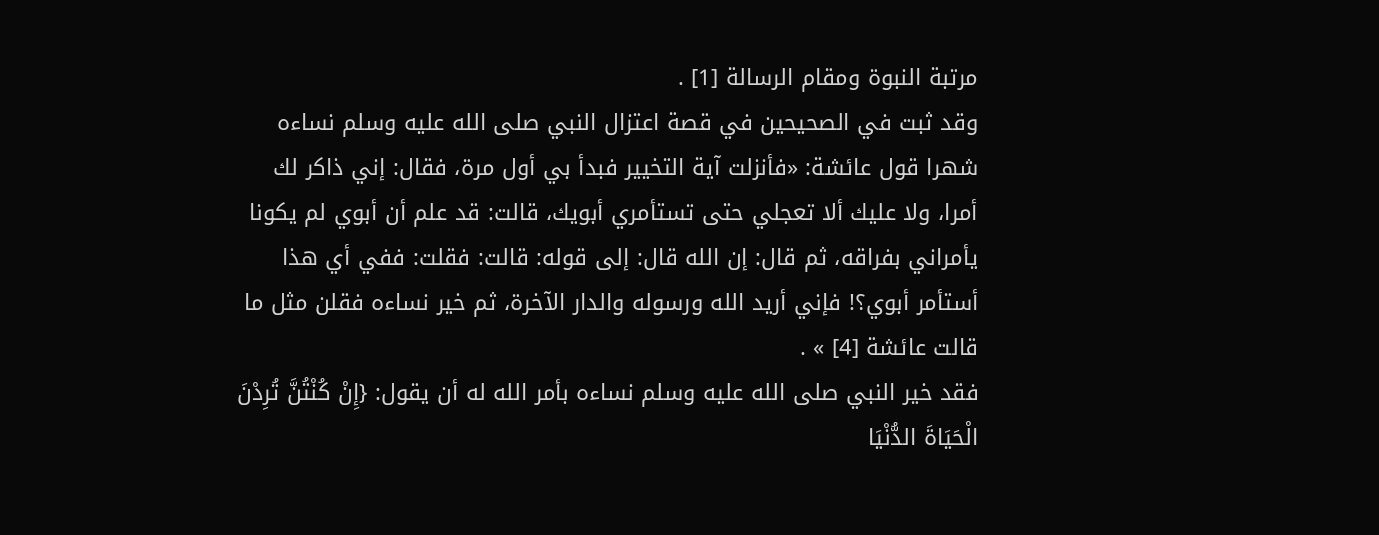مرتبة النبوة ومقام الرسالة [1] .
وقد ثبت في الصحيحين في قصة اعتزال النبي صلى الله عليه وسلم نساءه شهرا قول عائشة: «فأنزلت آية التخيير فبدأ بي أول مرة، فقال: إني ذاكر لك أمرا، ولا عليك ألا تعجلي حتى تستأمري أبويك، قالت: قد علم أن أبوي لم يكونا يأمراني بفراقه، ثم قال: إن الله قال: إلى قوله: قالت: فقلت: ففي أي هذا أستأمر أبوي؟! فإني أريد الله ورسوله والدار الآخرة، ثم خير نساءه فقلن مثل ما قالت عائشة [4] » .
فقد خير النبي صلى الله عليه وسلم نساءه بأمر الله له أن يقول: {إِنْ كُنْتُنَّ تُرِدْنَ الْحَيَاةَ الدُّنْيَا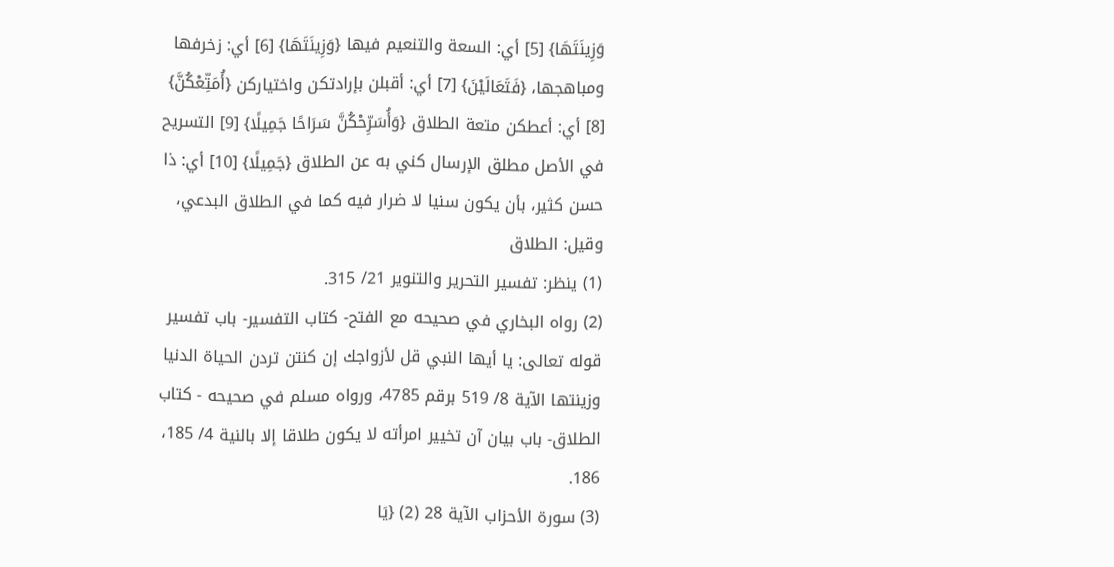وَزِينَتَهَا} [5] أي: السعة والتنعيم فيها {وَزِينَتَهَا} [6] أي: زخرفها ومباهجها، {فَتَعَالَيْنَ} [7] أي: أقبلن بإرادتكن واختياركن {أُمَتِّعْكُنَّ} [8] أي: أعطكن متعة الطلاق {وَأُسَرِّحْكُنَّ سَرَاحًا جَمِيلًا} [9] التسريح في الأصل مطلق الإرسال كني به عن الطلاق {جَمِيلًا} [10] أي: ذا حسن كثير، بأن يكون سنيا لا ضرار فيه كما في الطلاق البدعي، وقيل: الطلاق
(1) ينظر: تفسير التحرير والتنوير 21/ 315.
(2) رواه البخاري في صحيحه مع الفتح- كتاب التفسير- باب تفسير قوله تعالى: يا أيها النبي قل لأزواجك إن كنتن تردن الحياة الدنيا وزينتها الآية 8/ 519 برقم 4785، ورواه مسلم في صحيحه - كتاب الطلاق- باب بيان آن تخيير امرأته لا يكون طلاقا إلا بالنية 4/ 185، 186.
(3) سورة الأحزاب الآية 28 (2) {يَا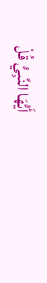أَيُّهَا النَّبِيُّ قُلْ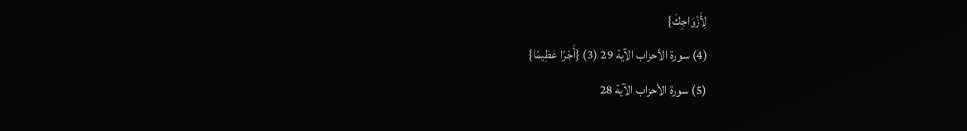لِأَزْوَاجِكَ}
(4) سورة الأحزاب الآية 29 (3) {أَجْرًا عَظِيمًا}
(5) سورة الأحزاب الآية 28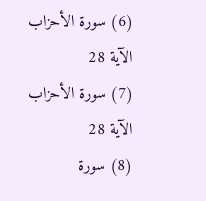(6) سورة الأحزاب الآية 28
(7) سورة الأحزاب الآية 28
(8) سورة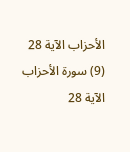الأحزاب الآية 28
(9) سورة الأحزاب الآية 28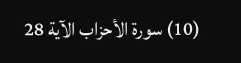(10) سورة الأحزاب الآية 28